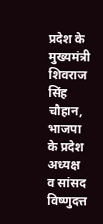प्रदेश के मुख्यमंत्री शिवराज सिंह चौहान, भाजपा के प्रदेश अध्यक्ष व सांसद विष्णुदत्त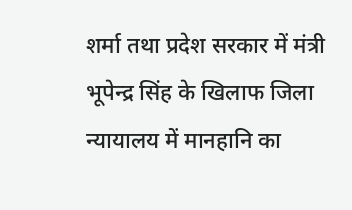शर्मा तथा प्रदेश सरकार में मंत्री भूपेन्द्र सिंह के खिलाफ जिला न्यायालय में मानहानि का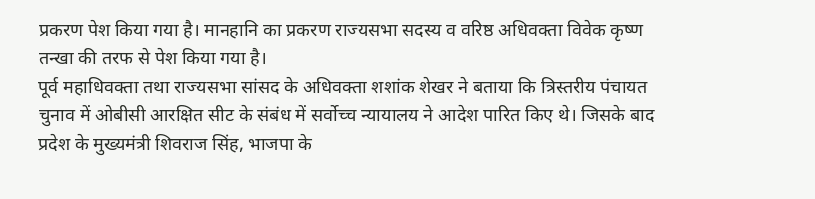प्रकरण पेश किया गया है। मानहानि का प्रकरण राज्यसभा सदस्य व वरिष्ठ अधिवक्ता विवेक कृष्ण तन्खा की तरफ से पेश किया गया है।
पूर्व महाधिवक्ता तथा राज्यसभा सांसद के अधिवक्ता शशांक शेखर ने बताया कि त्रिस्तरीय पंचायत चुनाव में ओबीसी आरक्षित सीट के संबंध में सर्वोच्च न्यायालय ने आदेश पारित किए थे। जिसके बाद प्रदेश के मुख्यमंत्री शिवराज सिंह, भाजपा के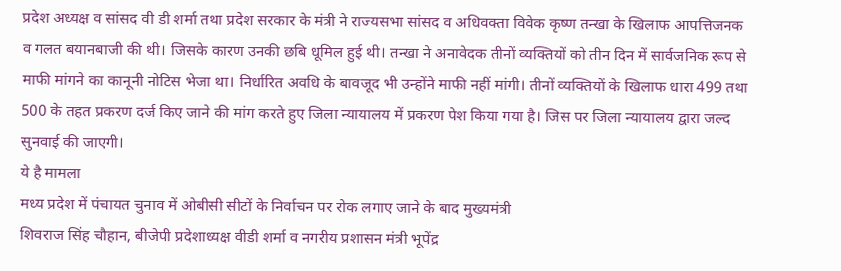प्रदेश अध्यक्ष व सांसद वी डी शर्मा तथा प्रदेश सरकार के मंत्री ने राज्यसभा सांसद व अधिवक्ता विवेक कृष्ण तन्खा के खिलाफ आपत्तिजनक व गलत बयानबाजी की थी। जिसके कारण उनकी छबि धूमिल हुई थी। तन्खा ने अनावेदक तीनों व्यक्तियों को तीन दिन में सार्वजनिक रूप से माफी मांगने का कानूनी नोटिस भेजा था। निर्धारित अवधि के बावजूद भी उन्होंने माफी नहीं मांगी। तीनों व्यक्तियों के खिलाफ धारा 499 तथा 500 के तहत प्रकरण दर्ज किए जाने की मांग करते हुए जिला न्यायालय में प्रकरण पेश किया गया है। जिस पर जिला न्यायालय द्वारा जल्द सुनवाई की जाएगी।
ये है मामला
मध्य प्रदेश में पंचायत चुनाव में ओबीसी सीटों के निर्वाचन पर रोक लगाए जाने के बाद मुख्यमंत्री
शिवराज सिंह चौहान, बीजेपी प्रदेशाध्यक्ष वीडी शर्मा व नगरीय प्रशासन मंत्री भूपेंद्र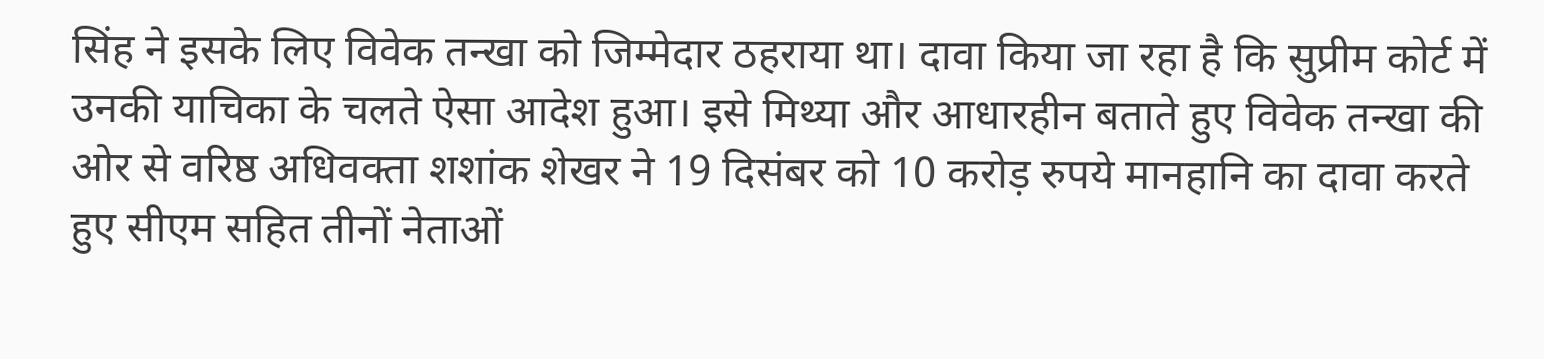सिंह ने इसके लिए विवेक तन्खा को जिम्मेदार ठहराया था। दावा किया जा रहा है कि सुप्रीम कोर्ट में उनकी याचिका के चलते ऐसा आदेश हुआ। इसे मिथ्या और आधारहीन बताते हुए विवेक तन्खा की ओर से वरिष्ठ अधिवक्ता शशांक शेखर ने 19 दिसंबर को 10 करोड़ रुपये मानहानि का दावा करते हुए सीएम सहित तीनों नेताओं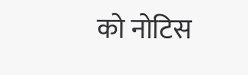को नोटिस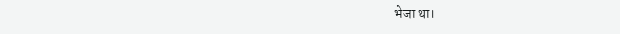भेजा था।